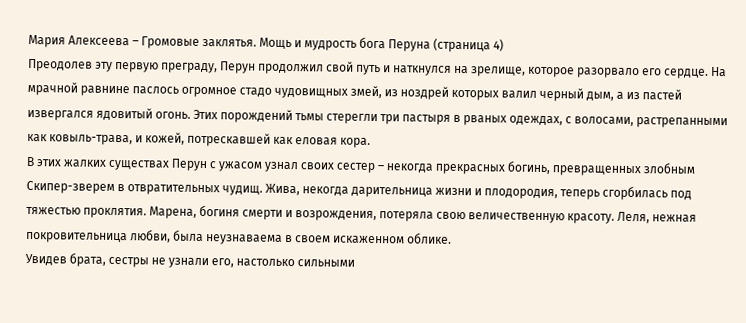Мария Алексеева – Громовые заклятья. Мощь и мудрость бога Перуна (страница 4)
Преодолев эту первую преграду, Перун продолжил свой путь и наткнулся на зрелище, которое разорвало его сердце. На мрачной равнине паслось огромное стадо чудовищных змей, из ноздрей которых валил черный дым, а из пастей извергался ядовитый огонь. Этих порождений тьмы стерегли три пастыря в рваных одеждах, с волосами, растрепанными как ковыль-трава, и кожей, потрескавшей как еловая кора.
В этих жалких существах Перун с ужасом узнал своих сестер – некогда прекрасных богинь, превращенных злобным Скипер-зверем в отвратительных чудищ. Жива, некогда дарительница жизни и плодородия, теперь сгорбилась под тяжестью проклятия. Марена, богиня смерти и возрождения, потеряла свою величественную красоту. Леля, нежная покровительница любви, была неузнаваема в своем искаженном облике.
Увидев брата, сестры не узнали его, настолько сильными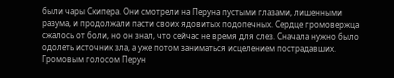были чары Скипера. Они смотрели на Перуна пустыми глазами, лишенными разума, и продолжали пасти своих ядовитых подопечных. Сердце громовержца сжалось от боли, но он знал, что сейчас не время для слез. Сначала нужно было одолеть источник зла, а уже потом заниматься исцелением пострадавших.
Громовым голосом Перун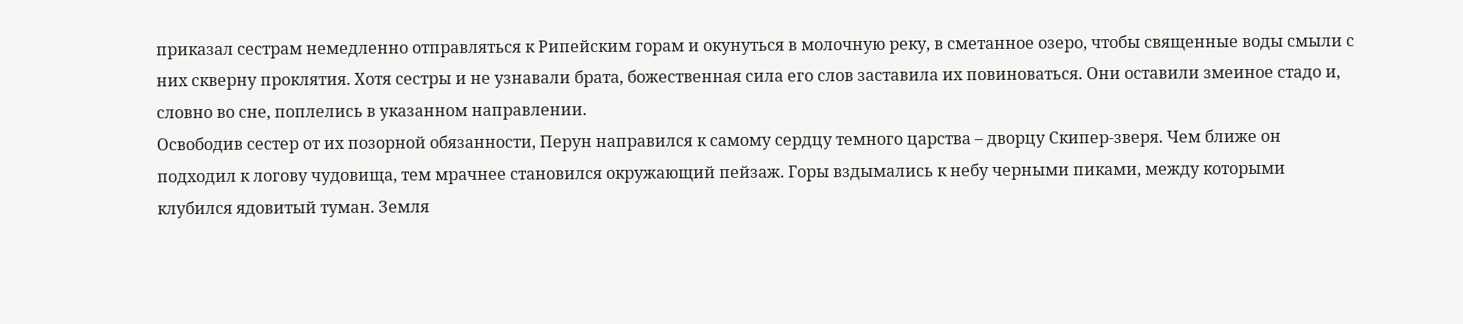приказал сестрам немедленно отправляться к Рипейским горам и окунуться в молочную реку, в сметанное озеро, чтобы священные воды смыли с них скверну проклятия. Хотя сестры и не узнавали брата, божественная сила его слов заставила их повиноваться. Они оставили змеиное стадо и, словно во сне, поплелись в указанном направлении.
Освободив сестер от их позорной обязанности, Перун направился к самому сердцу темного царства – дворцу Скипер-зверя. Чем ближе он подходил к логову чудовища, тем мрачнее становился окружающий пейзаж. Горы вздымались к небу черными пиками, между которыми клубился ядовитый туман. Земля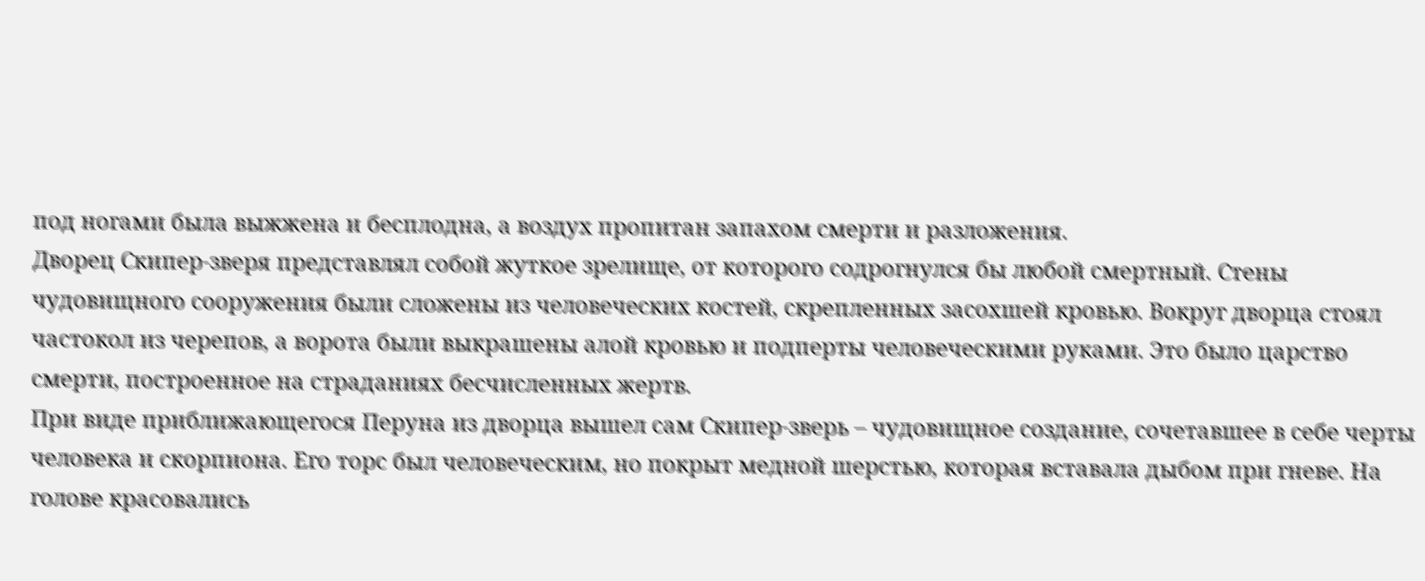под ногами была выжжена и бесплодна, а воздух пропитан запахом смерти и разложения.
Дворец Скипер-зверя представлял собой жуткое зрелище, от которого содрогнулся бы любой смертный. Стены чудовищного сооружения были сложены из человеческих костей, скрепленных засохшей кровью. Вокруг дворца стоял частокол из черепов, а ворота были выкрашены алой кровью и подперты человеческими руками. Это было царство смерти, построенное на страданиях бесчисленных жертв.
При виде приближающегося Перуна из дворца вышел сам Скипер-зверь – чудовищное создание, сочетавшее в себе черты человека и скорпиона. Его торс был человеческим, но покрыт медной шерстью, которая вставала дыбом при гневе. На голове красовались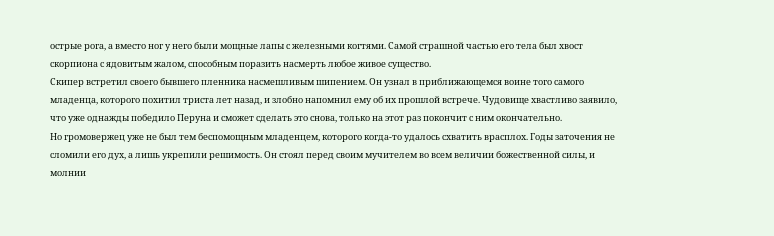острые рога, а вместо ног у него были мощные лапы с железными когтями. Самой страшной частью его тела был хвост скорпиона с ядовитым жалом, способным поразить насмерть любое живое существо.
Скипер встретил своего бывшего пленника насмешливым шипением. Он узнал в приближающемся воине того самого младенца, которого похитил триста лет назад, и злобно напомнил ему об их прошлой встрече. Чудовище хвастливо заявило, что уже однажды победило Перуна и сможет сделать это снова, только на этот раз покончит с ним окончательно.
Но громовержец уже не был тем беспомощным младенцем, которого когда-то удалось схватить врасплох. Годы заточения не сломили его дух, а лишь укрепили решимость. Он стоял перед своим мучителем во всем величии божественной силы, и молнии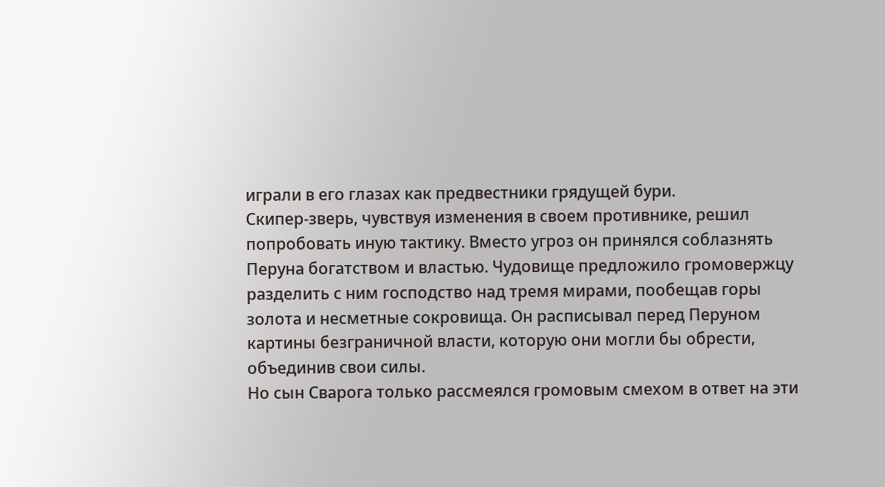играли в его глазах как предвестники грядущей бури.
Скипер-зверь, чувствуя изменения в своем противнике, решил попробовать иную тактику. Вместо угроз он принялся соблазнять Перуна богатством и властью. Чудовище предложило громовержцу разделить с ним господство над тремя мирами, пообещав горы золота и несметные сокровища. Он расписывал перед Перуном картины безграничной власти, которую они могли бы обрести, объединив свои силы.
Но сын Сварога только рассмеялся громовым смехом в ответ на эти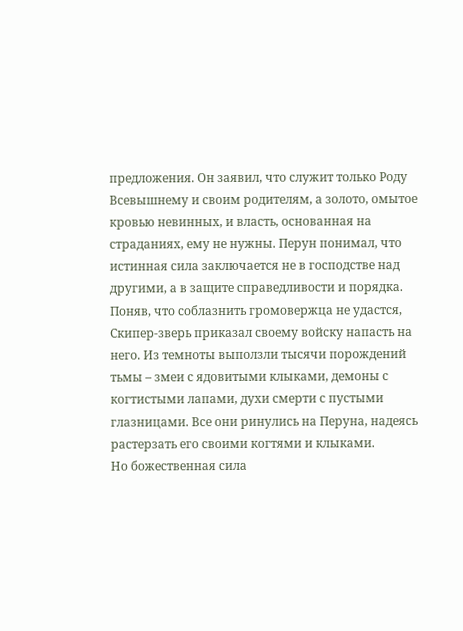предложения. Он заявил, что служит только Роду Всевышнему и своим родителям, а золото, омытое кровью невинных, и власть, основанная на страданиях, ему не нужны. Перун понимал, что истинная сила заключается не в господстве над другими, а в защите справедливости и порядка.
Поняв, что соблазнить громовержца не удастся, Скипер-зверь приказал своему войску напасть на него. Из темноты выползли тысячи порождений тьмы – змеи с ядовитыми клыками, демоны с когтистыми лапами, духи смерти с пустыми глазницами. Все они ринулись на Перуна, надеясь растерзать его своими когтями и клыками.
Но божественная сила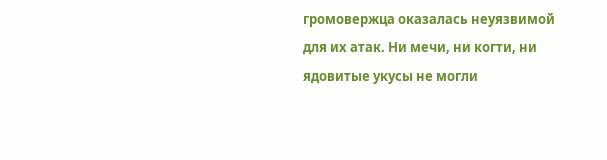громовержца оказалась неуязвимой для их атак. Ни мечи, ни когти, ни ядовитые укусы не могли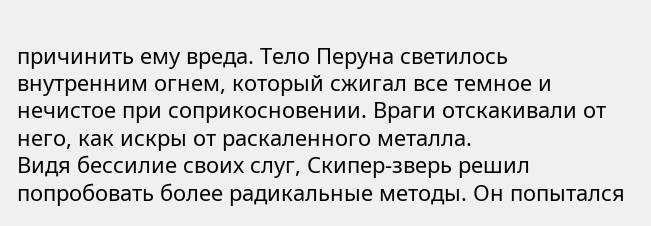причинить ему вреда. Тело Перуна светилось внутренним огнем, который сжигал все темное и нечистое при соприкосновении. Враги отскакивали от него, как искры от раскаленного металла.
Видя бессилие своих слуг, Скипер-зверь решил попробовать более радикальные методы. Он попытался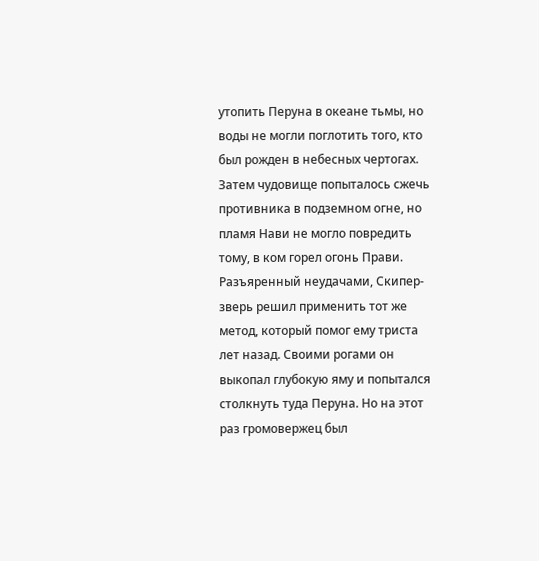утопить Перуна в океане тьмы, но воды не могли поглотить того, кто был рожден в небесных чертогах. Затем чудовище попыталось сжечь противника в подземном огне, но пламя Нави не могло повредить тому, в ком горел огонь Прави.
Разъяренный неудачами, Скипер-зверь решил применить тот же метод, который помог ему триста лет назад. Своими рогами он выкопал глубокую яму и попытался столкнуть туда Перуна. Но на этот раз громовержец был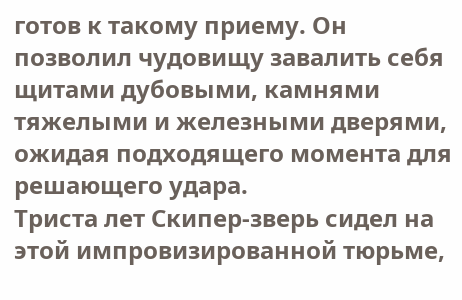готов к такому приему. Он позволил чудовищу завалить себя щитами дубовыми, камнями тяжелыми и железными дверями, ожидая подходящего момента для решающего удара.
Триста лет Скипер-зверь сидел на этой импровизированной тюрьме,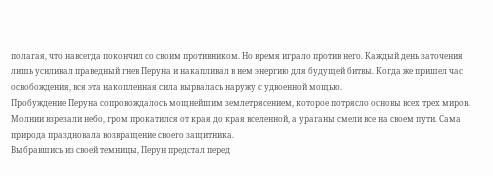полагая, что навсегда покончил со своим противником. Но время играло против него. Каждый день заточения лишь усиливал праведный гнев Перуна и накапливал в нем энергию для будущей битвы. Когда же пришел час освобождения, вся эта накопленная сила вырвалась наружу с удвоенной мощью.
Пробуждение Перуна сопровождалось мощнейшим землетрясением, которое потрясло основы всех трех миров. Молнии взрезали небо, гром прокатился от края до края вселенной, а ураганы смели все на своем пути. Сама природа праздновала возвращение своего защитника.
Выбравшись из своей темницы, Перун предстал перед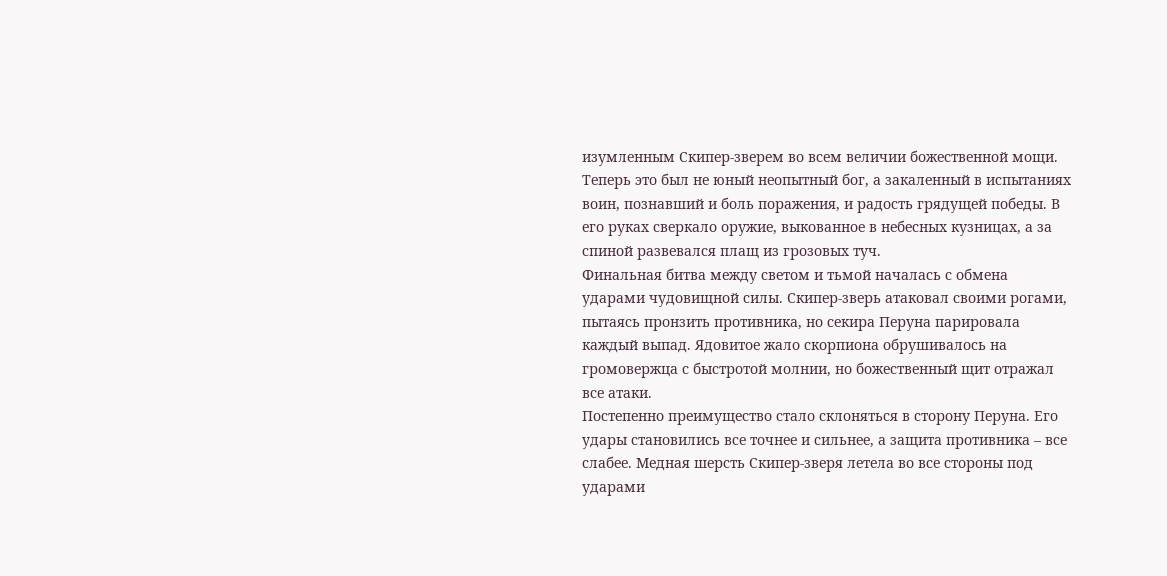изумленным Скипер-зверем во всем величии божественной мощи. Теперь это был не юный неопытный бог, а закаленный в испытаниях воин, познавший и боль поражения, и радость грядущей победы. В его руках сверкало оружие, выкованное в небесных кузницах, а за спиной развевался плащ из грозовых туч.
Финальная битва между светом и тьмой началась с обмена ударами чудовищной силы. Скипер-зверь атаковал своими рогами, пытаясь пронзить противника, но секира Перуна парировала каждый выпад. Ядовитое жало скорпиона обрушивалось на громовержца с быстротой молнии, но божественный щит отражал все атаки.
Постепенно преимущество стало склоняться в сторону Перуна. Его удары становились все точнее и сильнее, а защита противника – все слабее. Медная шерсть Скипер-зверя летела во все стороны под ударами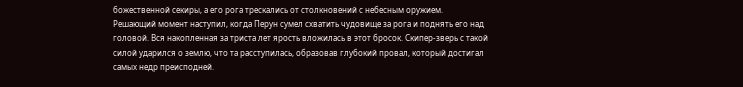божественной секиры, а его рога трескались от столкновений с небесным оружием.
Решающий момент наступил, когда Перун сумел схватить чудовище за рога и поднять его над головой. Вся накопленная за триста лет ярость вложилась в этот бросок. Скипер-зверь с такой силой ударился о землю, что та расступилась, образовав глубокий провал, который достигал самых недр преисподней.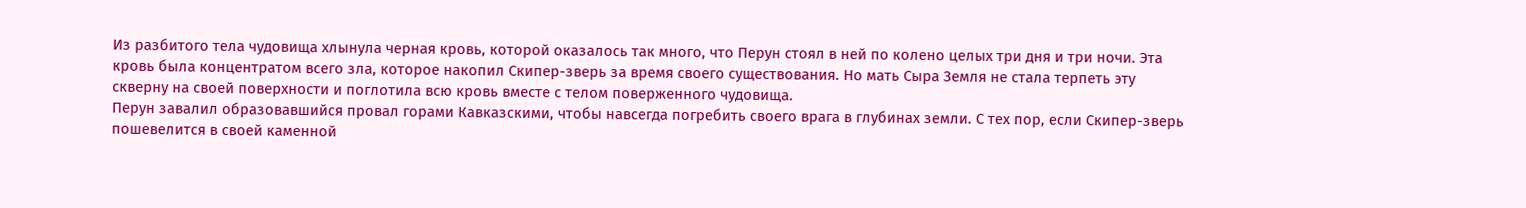Из разбитого тела чудовища хлынула черная кровь, которой оказалось так много, что Перун стоял в ней по колено целых три дня и три ночи. Эта кровь была концентратом всего зла, которое накопил Скипер-зверь за время своего существования. Но мать Сыра Земля не стала терпеть эту скверну на своей поверхности и поглотила всю кровь вместе с телом поверженного чудовища.
Перун завалил образовавшийся провал горами Кавказскими, чтобы навсегда погребить своего врага в глубинах земли. С тех пор, если Скипер-зверь пошевелится в своей каменной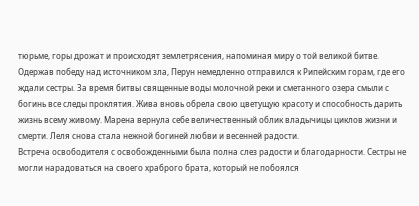тюрьме, горы дрожат и происходят землетрясения, напоминая миру о той великой битве.
Одержав победу над источником зла, Перун немедленно отправился к Рипейским горам, где его ждали сестры. За время битвы священные воды молочной реки и сметанного озера смыли с богинь все следы проклятия. Жива вновь обрела свою цветущую красоту и способность дарить жизнь всему живому. Марена вернула себе величественный облик владычицы циклов жизни и смерти. Леля снова стала нежной богиней любви и весенней радости.
Встреча освободителя с освобожденными была полна слез радости и благодарности. Сестры не могли нарадоваться на своего храброго брата, который не побоялся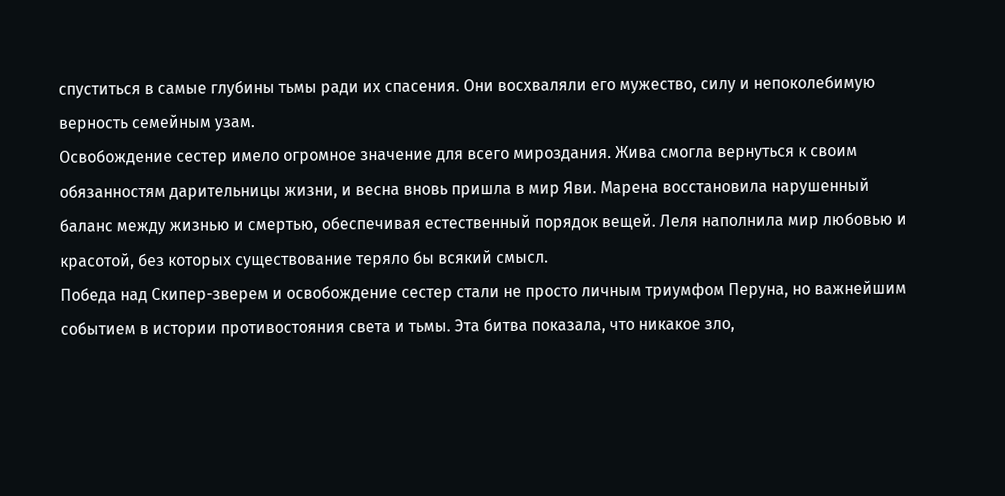спуститься в самые глубины тьмы ради их спасения. Они восхваляли его мужество, силу и непоколебимую верность семейным узам.
Освобождение сестер имело огромное значение для всего мироздания. Жива смогла вернуться к своим обязанностям дарительницы жизни, и весна вновь пришла в мир Яви. Марена восстановила нарушенный баланс между жизнью и смертью, обеспечивая естественный порядок вещей. Леля наполнила мир любовью и красотой, без которых существование теряло бы всякий смысл.
Победа над Скипер-зверем и освобождение сестер стали не просто личным триумфом Перуна, но важнейшим событием в истории противостояния света и тьмы. Эта битва показала, что никакое зло,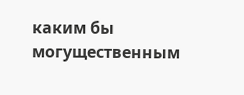каким бы могущественным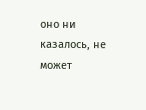оно ни казалось, не может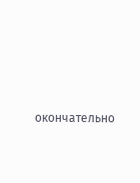окончательно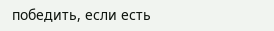победить, если есть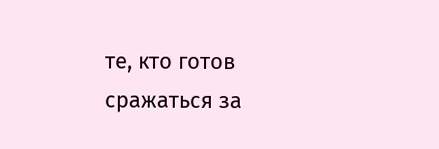те, кто готов сражаться за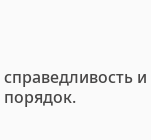справедливость и порядок.